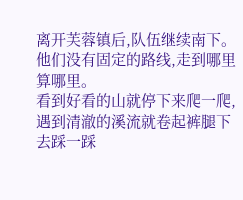离开芙蓉镇后,队伍继续南下。
他们没有固定的路线,走到哪里算哪里。
看到好看的山就停下来爬一爬,遇到清澈的溪流就卷起裤腿下去踩一踩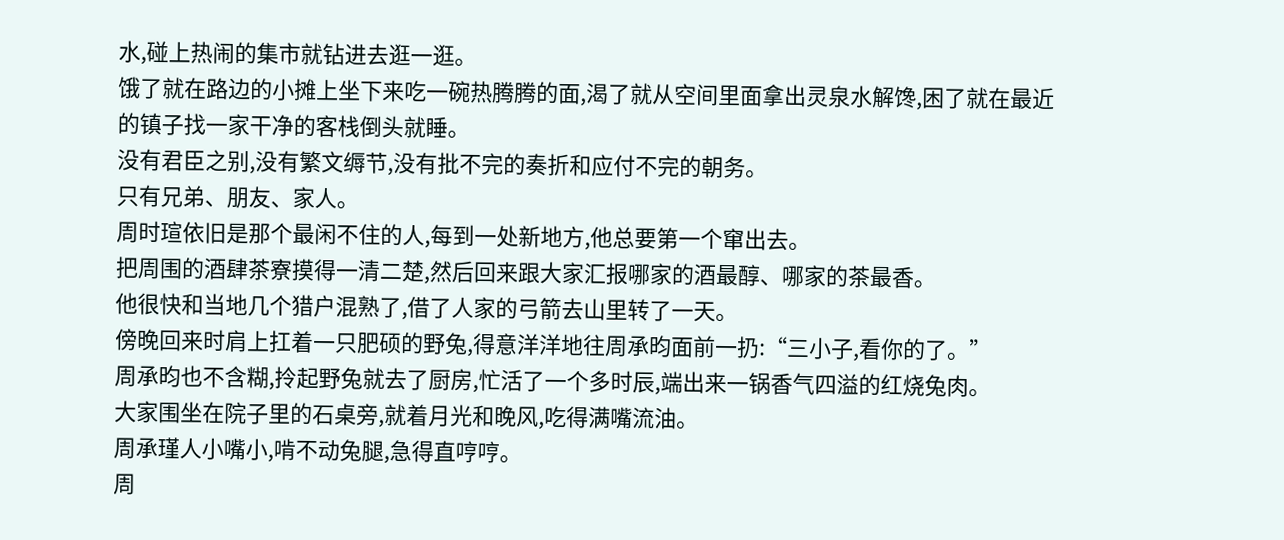水,碰上热闹的集市就钻进去逛一逛。
饿了就在路边的小摊上坐下来吃一碗热腾腾的面,渴了就从空间里面拿出灵泉水解馋,困了就在最近的镇子找一家干净的客栈倒头就睡。
没有君臣之别,没有繁文缛节,没有批不完的奏折和应付不完的朝务。
只有兄弟、朋友、家人。
周时瑄依旧是那个最闲不住的人,每到一处新地方,他总要第一个窜出去。
把周围的酒肆茶寮摸得一清二楚,然后回来跟大家汇报哪家的酒最醇、哪家的茶最香。
他很快和当地几个猎户混熟了,借了人家的弓箭去山里转了一天。
傍晚回来时肩上扛着一只肥硕的野兔,得意洋洋地往周承昀面前一扔:“三小子,看你的了。”
周承昀也不含糊,拎起野兔就去了厨房,忙活了一个多时辰,端出来一锅香气四溢的红烧兔肉。
大家围坐在院子里的石桌旁,就着月光和晚风,吃得满嘴流油。
周承瑾人小嘴小,啃不动兔腿,急得直哼哼。
周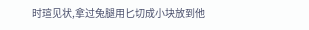时瑄见状,拿过兔腿用匕切成小块放到他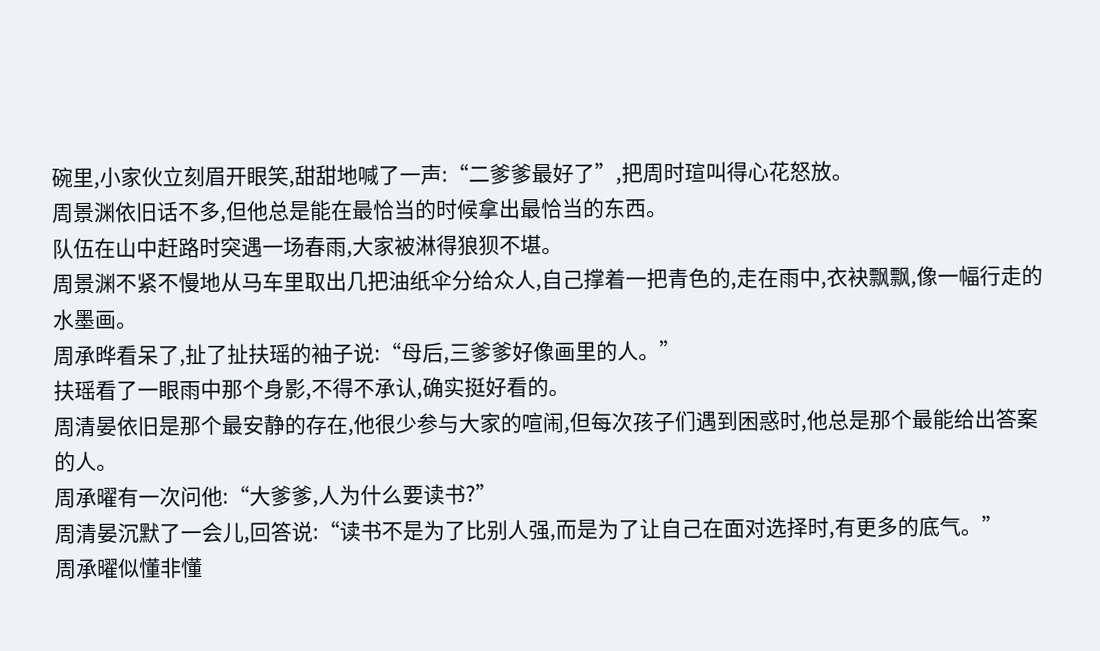碗里,小家伙立刻眉开眼笑,甜甜地喊了一声:“二爹爹最好了”,把周时瑄叫得心花怒放。
周景渊依旧话不多,但他总是能在最恰当的时候拿出最恰当的东西。
队伍在山中赶路时突遇一场春雨,大家被淋得狼狈不堪。
周景渊不紧不慢地从马车里取出几把油纸伞分给众人,自己撑着一把青色的,走在雨中,衣袂飘飘,像一幅行走的水墨画。
周承晔看呆了,扯了扯扶瑶的袖子说:“母后,三爹爹好像画里的人。”
扶瑶看了一眼雨中那个身影,不得不承认,确实挺好看的。
周清晏依旧是那个最安静的存在,他很少参与大家的喧闹,但每次孩子们遇到困惑时,他总是那个最能给出答案的人。
周承曜有一次问他:“大爹爹,人为什么要读书?”
周清晏沉默了一会儿,回答说:“读书不是为了比别人强,而是为了让自己在面对选择时,有更多的底气。”
周承曜似懂非懂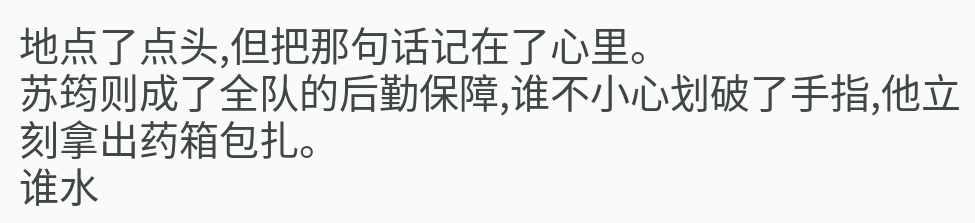地点了点头,但把那句话记在了心里。
苏筠则成了全队的后勤保障,谁不小心划破了手指,他立刻拿出药箱包扎。
谁水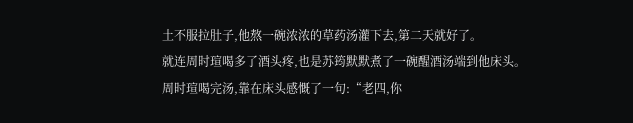土不服拉肚子,他熬一碗浓浓的草药汤灌下去,第二天就好了。
就连周时瑄喝多了酒头疼,也是苏筠默默煮了一碗醒酒汤端到他床头。
周时瑄喝完汤,靠在床头感慨了一句:“老四,你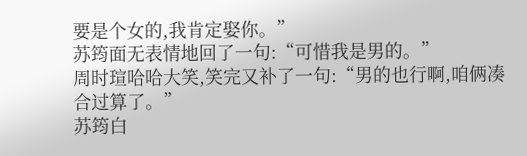要是个女的,我肯定娶你。”
苏筠面无表情地回了一句:“可惜我是男的。”
周时瑄哈哈大笑,笑完又补了一句:“男的也行啊,咱俩凑合过算了。”
苏筠白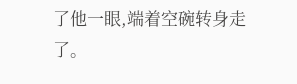了他一眼,端着空碗转身走了。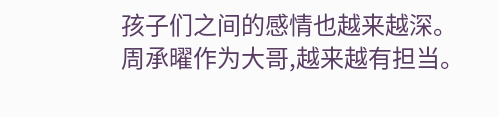孩子们之间的感情也越来越深。
周承曜作为大哥,越来越有担当。